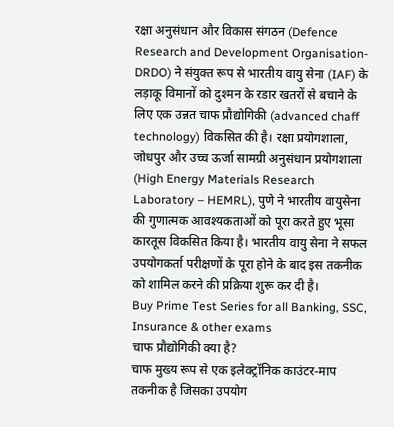रक्षा अनुसंधान और विकास संगठन (Defence Research and Development Organisation- DRDO) ने संयुक्त रूप से भारतीय वायु सेना (IAF) के लड़ाकू विमानों को दुश्मन के रडार खतरों से बचाने के लिए एक उन्नत चाफ प्रौद्योगिकी (advanced chaff technology) विकसित की है। रक्षा प्रयोगशाला, जोधपुर और उच्च ऊर्जा सामग्री अनुसंधान प्रयोगशाला (High Energy Materials Research Laboratory – HEMRL), पुणे ने भारतीय वायुसेना की गुणात्मक आवश्यकताओं को पूरा करते हुए भूसा कारतूस विकसित किया है। भारतीय वायु सेना ने सफल उपयोगकर्ता परीक्षणों के पूरा होने के बाद इस तकनीक को शामिल करने की प्रक्रिया शुरू कर दी है।
Buy Prime Test Series for all Banking, SSC, Insurance & other exams
चाफ प्रौद्योगिकी क्या है?
चाफ मुख्य रूप से एक इलेक्ट्रॉनिक काउंटर-माप तकनीक है जिसका उपयोग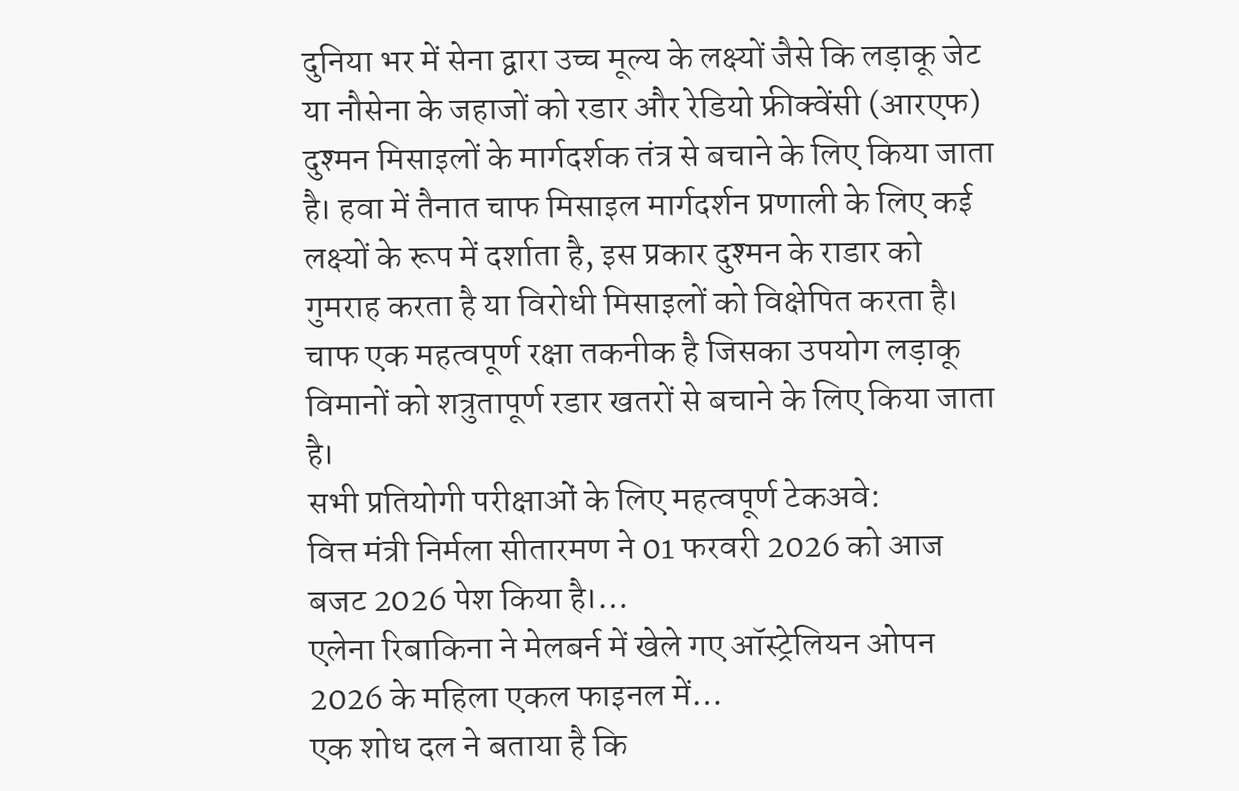दुनिया भर में सेना द्वारा उच्च मूल्य के लक्ष्यों जैसे कि लड़ाकू जेट या नौसेना के जहाजों को रडार और रेडियो फ्रीक्वेंसी (आरएफ) दुश्मन मिसाइलों के मार्गदर्शक तंत्र से बचाने के लिए किया जाता है। हवा में तैनात चाफ मिसाइल मार्गदर्शन प्रणाली के लिए कई लक्ष्यों के रूप में दर्शाता है, इस प्रकार दुश्मन के राडार को गुमराह करता है या विरोधी मिसाइलों को विक्षेपित करता है। चाफ एक महत्वपूर्ण रक्षा तकनीक है जिसका उपयोग लड़ाकू विमानों को शत्रुतापूर्ण रडार खतरों से बचाने के लिए किया जाता है।
सभी प्रतियोगी परीक्षाओं के लिए महत्वपूर्ण टेकअवे:
वित्त मंत्री निर्मला सीतारमण ने 01 फरवरी 2026 को आज बजट 2026 पेश किया है।…
एलेना रिबाकिना ने मेलबर्न में खेले गए ऑस्ट्रेलियन ओपन 2026 के महिला एकल फाइनल में…
एक शोध दल ने बताया है कि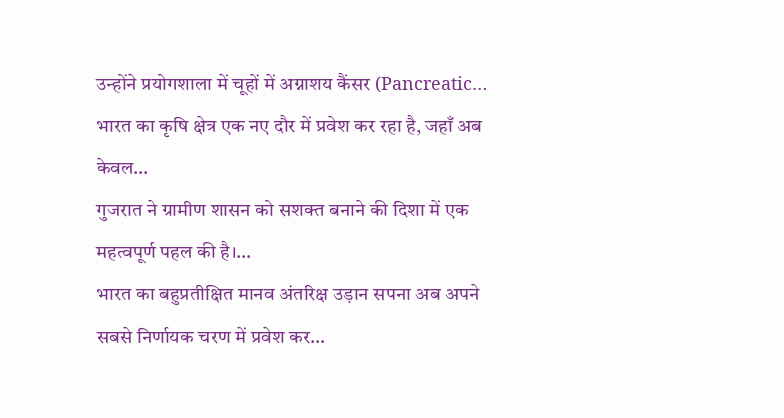उन्होंने प्रयोगशाला में चूहों में अग्नाशय कैंसर (Pancreatic…
भारत का कृषि क्षेत्र एक नए दौर में प्रवेश कर रहा है, जहाँ अब केवल…
गुजरात ने ग्रामीण शासन को सशक्त बनाने की दिशा में एक महत्वपूर्ण पहल की है।…
भारत का बहुप्रतीक्षित मानव अंतरिक्ष उड़ान सपना अब अपने सबसे निर्णायक चरण में प्रवेश कर…